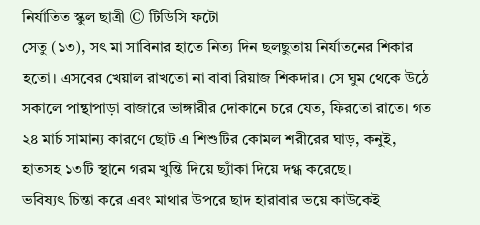নির্যাতিত স্কুল ছাত্রী © টিডিসি ফটো
সেতু (১৩), সৎ মা সাবিনার হাতে নিত্য দিন ছলছুতায় নির্যাতনের শিকার হতো। এসবের খেয়াল রাখতো না বাবা রিয়াজ শিকদার। সে ঘুম থেকে উঠে সকালে পান্থাপাড়া বাজারে ভাঙ্গারীর দোকানে চরে যেত, ফিরতো রাতে। গত ২৪ মার্চ সামান্য কারণে ছোট এ শিশুটির কোমল শরীরের ঘাড়, কনুই, হাতসহ ১৩টি স্থানে গরম খুন্তি দিয়ে ছ্যাঁকা দিয়ে দগ্ধ করেছে।
ভবিষ্যৎ চিন্তা করে এবং মাথার উপরে ছাদ হারাবার ভয়ে কাউকেই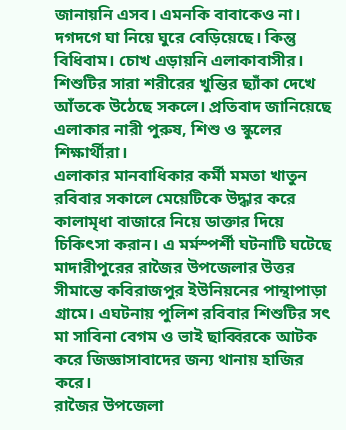জানায়নি এসব। এমনকি বাবাকেও না। দগদগে ঘা নিয়ে ঘুরে বেড়িয়েছে। কিন্তু বিধিবাম। চোখ এড়ায়নি এলাকাবাসীর। শিশুটির সারা শরীরের খুন্তির ছ্যাঁকা দেখে আঁতকে উঠেছে সকলে। প্রতিবাদ জানিয়েছে এলাকার নারী পুরুষ, শিশু ও স্কুলের শিক্ষার্থীরা।
এলাকার মানবাধিকার কর্মী মমতা খাতুন রবিবার সকালে মেয়েটিকে উদ্ধার করে কালামৃধা বাজারে নিয়ে ডাক্তার দিয়ে চিকিৎসা করান। এ মর্মস্পর্শী ঘটনাটি ঘটেছে মাদারীপুরের রাজৈর উপজেলার উত্তর সীমান্তে কবিরাজপুর ইউনিয়নের পান্থাপাড়া গ্রামে। এঘটনায় পুলিশ রবিবার শিশুটির সৎ মা সাবিনা বেগম ও ভাই ছাব্বিরকে আটক করে জিজ্ঞাসাবাদের জন্য থানায় হাজির করে।
রাজৈর উপজেলা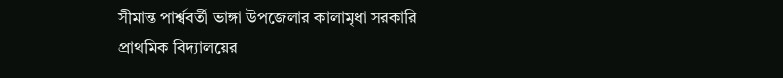সীমান্ত পার্শ্ববর্তী ভাঙ্গা উপজেলার কালামৃধা সরকারি প্রাথমিক বিদ্যালয়ের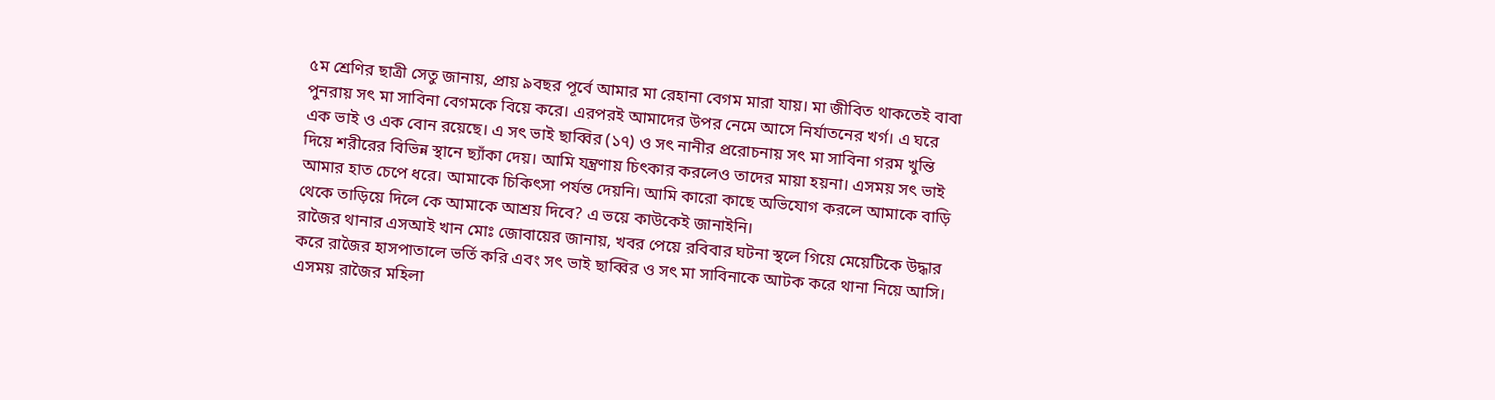৫ম শ্রেণির ছাত্রী সেতু জানায়, প্রায় ৯বছর পূর্বে আমার মা রেহানা বেগম মারা যায়। মা জীবিত থাকতেই বাবা পুনরায় সৎ মা সাবিনা বেগমকে বিয়ে করে। এরপরই আমাদের উপর নেমে আসে নির্যাতনের খর্গ। এ ঘরে এক ভাই ও এক বোন রয়েছে। এ সৎ ভাই ছাব্বির (১৭) ও সৎ নানীর প্ররোচনায় সৎ মা সাবিনা গরম খুন্তি দিয়ে শরীরের বিভিন্ন স্থানে ছ্যাঁকা দেয়। আমি যন্ত্রণায় চিৎকার করলেও তাদের মায়া হয়না। এসময় সৎ ভাই আমার হাত চেপে ধরে। আমাকে চিকিৎসা পর্যন্ত দেয়নি। আমি কারো কাছে অভিযোগ করলে আমাকে বাড়ি থেকে তাড়িয়ে দিলে কে আমাকে আশ্রয় দিবে? এ ভয়ে কাউকেই জানাইনি।
রাজৈর থানার এসআই খান মোঃ জোবায়ের জানায়, খবর পেয়ে রবিবার ঘটনা স্থলে গিয়ে মেয়েটিকে উদ্ধার করে রাজৈর হাসপাতালে ভর্তি করি এবং সৎ ভাই ছাব্বির ও সৎ মা সাবিনাকে আটক করে থানা নিয়ে আসি। এসময় রাজৈর মহিলা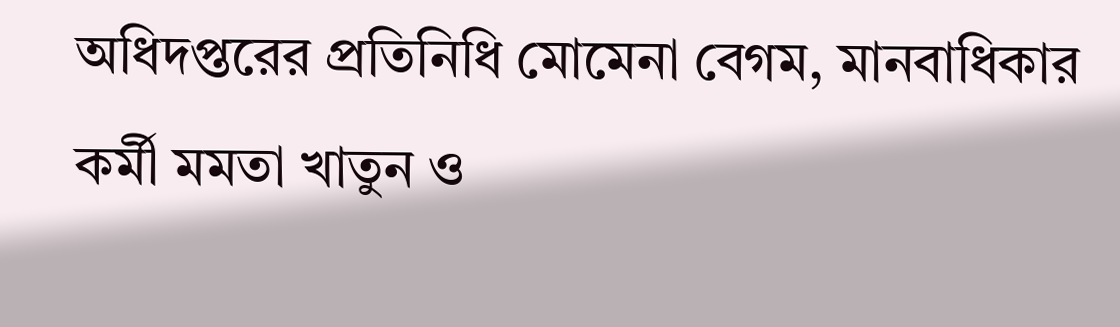অধিদপ্তরের প্রতিনিধি মোমেনা বেগম, মানবাধিকার কর্মী মমতা খাতুন ও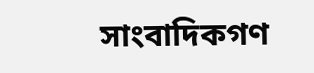সাংবাদিকগণ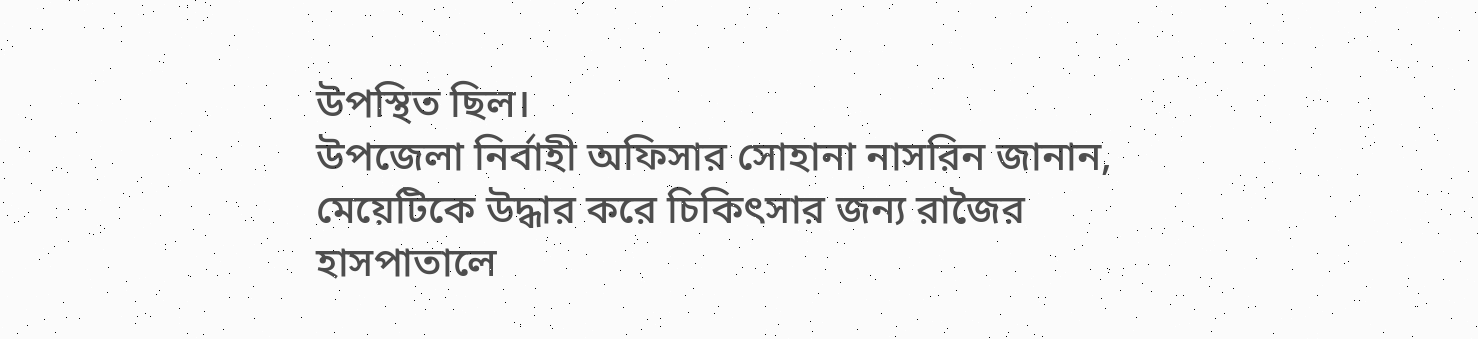উপস্থিত ছিল।
উপজেলা নির্বাহী অফিসার সোহানা নাসরিন জানান, মেয়েটিকে উদ্ধার করে চিকিৎসার জন্য রাজৈর হাসপাতালে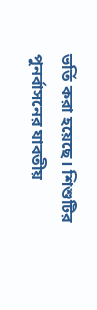ভর্তি করা হয়েছে। শিশুটির পুনর্বাসনের যাবতীয়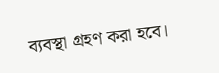ব্যবস্থা গ্রহণ করা হবে।